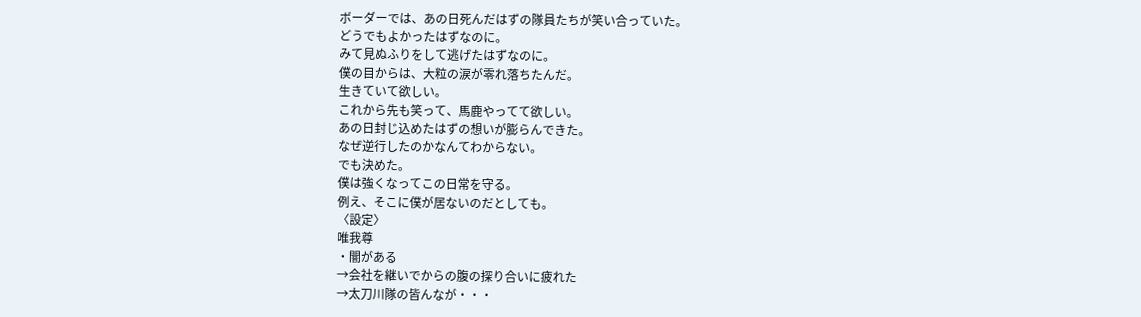ボーダーでは、あの日死んだはずの隊員たちが笑い合っていた。
どうでもよかったはずなのに。
みて見ぬふりをして逃げたはずなのに。
僕の目からは、大粒の涙が零れ落ちたんだ。
生きていて欲しい。
これから先も笑って、馬鹿やってて欲しい。
あの日封じ込めたはずの想いが膨らんできた。
なぜ逆行したのかなんてわからない。
でも決めた。
僕は強くなってこの日常を守る。
例え、そこに僕が居ないのだとしても。
〈設定〉
唯我尊
・闇がある
→会社を継いでからの腹の探り合いに疲れた
→太刀川隊の皆んなが・・・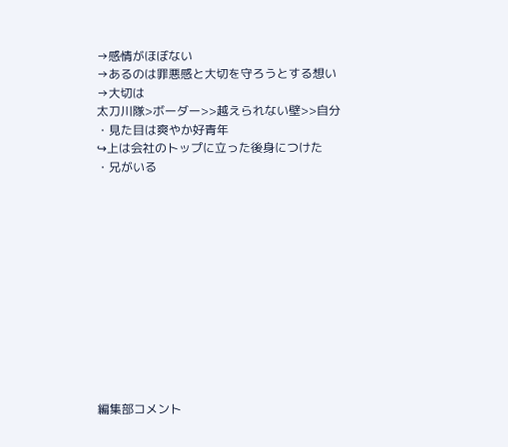→感情がほぼない
→あるのは罪悪感と大切を守ろうとする想い
→大切は
太刀川隊>ボーダー>>越えられない壁>>自分
・見た目は爽やか好青年
↪上は会社のトップに立った後身につけた
・兄がいる












編集部コメント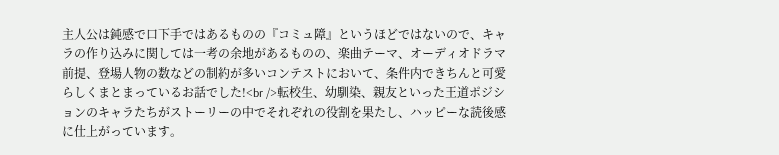主人公は鈍感で口下手ではあるものの『コミュ障』というほどではないので、キャラの作り込みに関しては一考の余地があるものの、楽曲テーマ、オーディオドラマ前提、登場人物の数などの制約が多いコンテストにおいて、条件内できちんと可愛らしくまとまっているお話でした!<br />転校生、幼馴染、親友といった王道ポジションのキャラたちがストーリーの中でそれぞれの役割を果たし、ハッピーな読後感に仕上がっています。